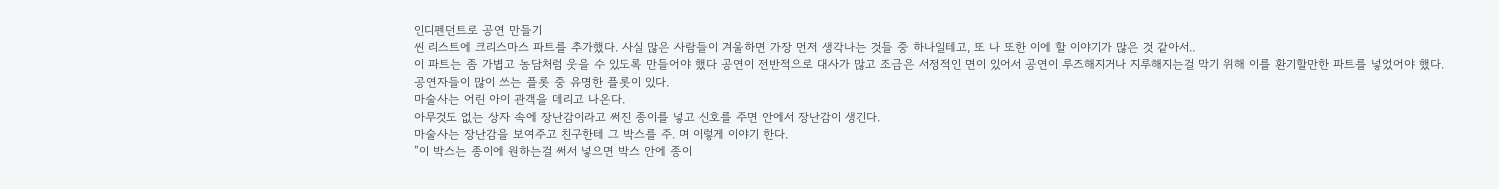인디펜던트로 공연 만들기
씬 리스트에 크리스마스 파트를 추가했다. 사실 많은 사람들이 겨울하면 가장 먼저 생각나는 것들 중 하나일테고, 또 나 또한 이에 할 이야기가 많은 것 같아서..
이 파트는 좀 가볍고 농담처럼 웃을 수 있도록 만들어야 했다 공연이 전반적으로 대사가 많고 조금은 서정적인 면이 있어서 공연이 루즈해지거나 지루해지는걸 막기 위해 이를 환기할만한 파트를 넣었어야 했다.
공연자들이 많이 쓰는 플롯 중 유명한 플롯이 있다.
마술사는 어린 아이 관객을 데리고 나온다.
아무것도 없는 상자 속에 장난감이라고 써진 종이를 넣고 신호를 주면 안에서 장난감이 생긴다.
마술사는 장난감을 보여주고 친구한테 그 박스를 주. 며 이렇게 이야기 한다.
”이 박스는 종이에 원하는걸 써서 넣으면 박스 안에 종이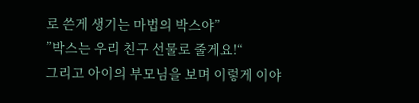로 쓴게 생기는 마법의 박스야”
”박스는 우리 친구 선물로 줄게요!“
그리고 아이의 부모님을 보며 이렇게 이야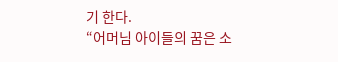기 한다.
“어머님 아이들의 꿈은 소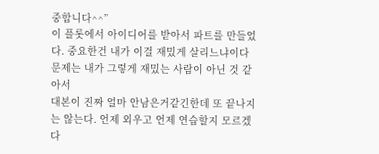중합니다^^”
이 플롯에서 아이디어를 받아서 파트를 만들었다. 중요한건 내가 이걸 재밌게 살리느냐이다
문제는 내가 그렇게 재밌는 사람이 아닌 것 같아서
대본이 진짜 얼마 안남은거같긴한데 또 끝나지는 않는다. 언제 외우고 언제 연습할지 모르겠다